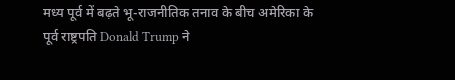मध्य पूर्व में बढ़ते भू-राजनीतिक तनाव के बीच अमेरिका के पूर्व राष्ट्रपति Donald Trump ने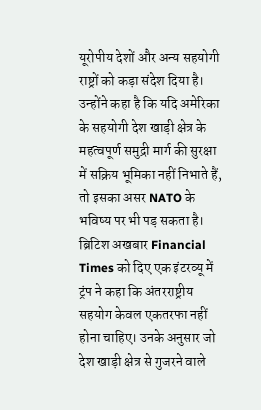यूरोपीय देशों और अन्य सहयोगी राष्ट्रों को कड़ा संदेश दिया है। उन्होंने कहा है कि यदि अमेरिका के सहयोगी देश खाड़ी क्षेत्र के महत्वपूर्ण समुद्री मार्ग की सुरक्षा में सक्रिय भूमिका नहीं निभाते हैं, तो इसका असर NATO के भविष्य पर भी पड़ सकता है।
ब्रिटिश अखबार Financial Times को दिए एक इंटरव्यू में ट्रंप ने कहा कि अंतरराष्ट्रीय सहयोग केवल एकतरफा नहीं होना चाहिए। उनके अनुसार जो देश खाड़ी क्षेत्र से गुजरने वाले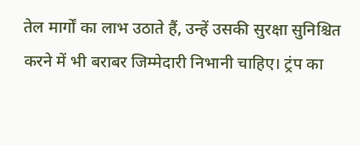तेल मार्गों का लाभ उठाते हैं, उन्हें उसकी सुरक्षा सुनिश्चित करने में भी बराबर जिम्मेदारी निभानी चाहिए। ट्रंप का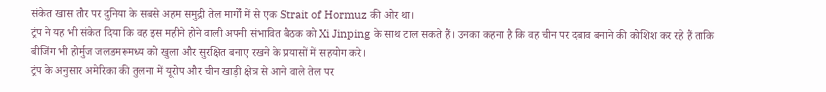संकेत खास तौर पर दुनिया के सबसे अहम समुद्री तेल मार्गों में से एक Strait of Hormuz की ओर था।
ट्रंप ने यह भी संकेत दिया कि वह इस महीने होने वाली अपनी संभावित बैठक को Xi Jinping के साथ टाल सकते हैं। उनका कहना है कि वह चीन पर दबाव बनाने की कोशिश कर रहे हैं ताकि बीजिंग भी होर्मुज जलडमरूमध्य को खुला और सुरक्षित बनाए रखने के प्रयासों में सहयोग करे।
ट्रंप के अनुसार अमेरिका की तुलना में यूरोप और चीन खाड़ी क्षेत्र से आने वाले तेल पर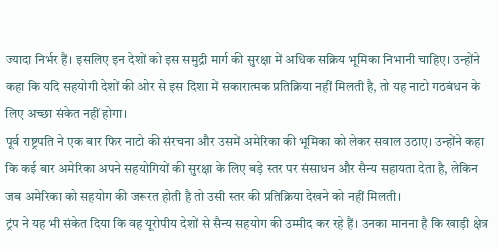ज्यादा निर्भर हैं। इसलिए इन देशों को इस समुद्री मार्ग की सुरक्षा में अधिक सक्रिय भूमिका निभानी चाहिए। उन्होंने कहा कि यदि सहयोगी देशों की ओर से इस दिशा में सकारात्मक प्रतिक्रिया नहीं मिलती है, तो यह नाटो गठबंधन के लिए अच्छा संकेत नहीं होगा।
पूर्व राष्ट्रपति ने एक बार फिर नाटो की संरचना और उसमें अमेरिका की भूमिका को लेकर सवाल उठाए। उन्होंने कहा कि कई बार अमेरिका अपने सहयोगियों की सुरक्षा के लिए बड़े स्तर पर संसाधन और सैन्य सहायता देता है, लेकिन जब अमेरिका को सहयोग की जरूरत होती है तो उसी स्तर की प्रतिक्रिया देखने को नहीं मिलती।
ट्रंप ने यह भी संकेत दिया कि वह यूरोपीय देशों से सैन्य सहयोग की उम्मीद कर रहे हैं। उनका मानना है कि खाड़ी क्षेत्र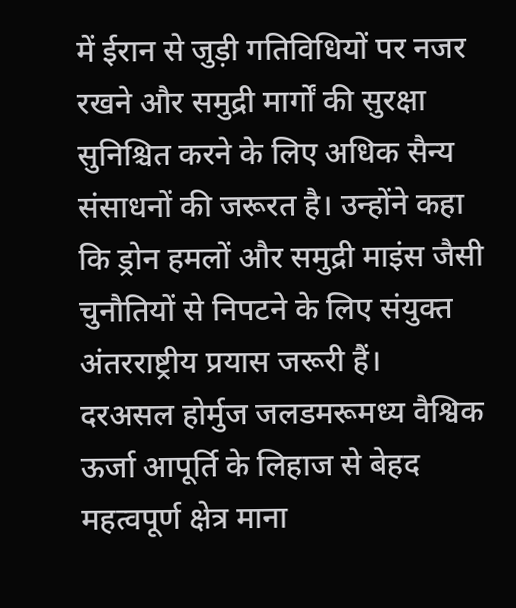में ईरान से जुड़ी गतिविधियों पर नजर रखने और समुद्री मार्गों की सुरक्षा सुनिश्चित करने के लिए अधिक सैन्य संसाधनों की जरूरत है। उन्होंने कहा कि ड्रोन हमलों और समुद्री माइंस जैसी चुनौतियों से निपटने के लिए संयुक्त अंतरराष्ट्रीय प्रयास जरूरी हैं।
दरअसल होर्मुज जलडमरूमध्य वैश्विक ऊर्जा आपूर्ति के लिहाज से बेहद महत्वपूर्ण क्षेत्र माना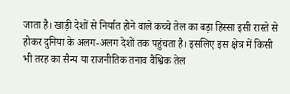जाता है। खाड़ी देशों से निर्यात होने वाले कच्चे तेल का बड़ा हिस्सा इसी रास्ते से होकर दुनिया के अलग-अलग देशों तक पहुंचता है। इसलिए इस क्षेत्र में किसी भी तरह का सैन्य या राजनीतिक तनाव वैश्विक तेल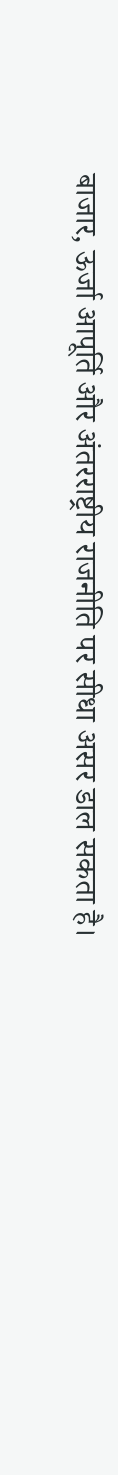बाजार, ऊर्जा आपूर्ति और अंतरराष्ट्रीय राजनीति पर सीधा असर डाल सकता है।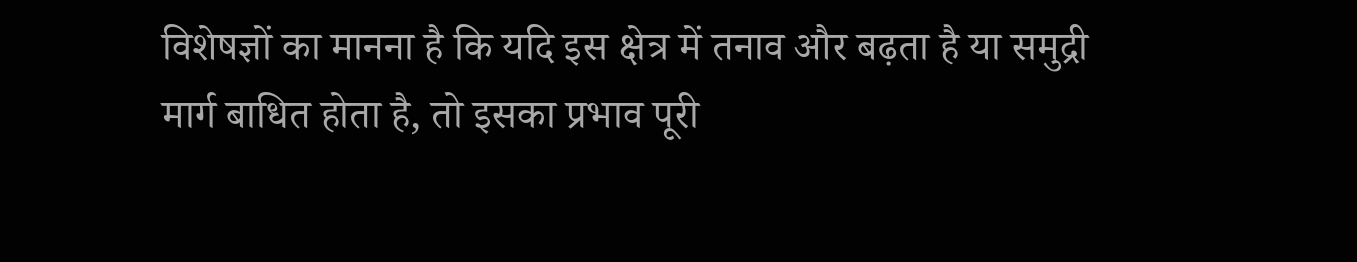विशेषज्ञों का मानना है कि यदि इस क्षेत्र में तनाव और बढ़ता है या समुद्री मार्ग बाधित होता है, तो इसका प्रभाव पूरी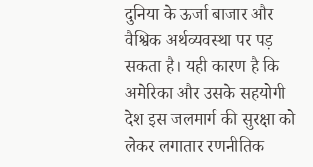दुनिया के ऊर्जा बाजार और वैश्विक अर्थव्यवस्था पर पड़ सकता है। यही कारण है कि अमेरिका और उसके सहयोगी देश इस जलमार्ग की सुरक्षा को लेकर लगातार रणनीतिक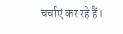चर्चाएं कर रहे हैं।